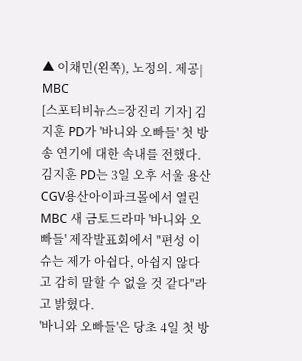▲ 이채민(왼쪽), 노정의. 제공| MBC
[스포티비뉴스=장진리 기자] 김지훈 PD가 '바니와 오빠들' 첫 방송 연기에 대한 속내를 전했다.
김지훈 PD는 3일 오후 서울 용산 CGV용산아이파크몰에서 열린 MBC 새 금토드라마 '바니와 오빠들' 제작발표회에서 "편성 이슈는 제가 아쉽다, 아쉽지 않다고 감히 말할 수 없을 것 같다"라고 밝혔다.
'바니와 오빠들'은 당초 4일 첫 방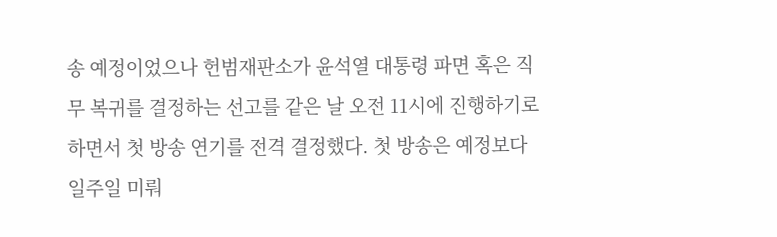송 예정이었으나 헌범재판소가 윤석열 대통령 파면 혹은 직무 복귀를 결정하는 선고를 같은 날 오전 11시에 진행하기로 하면서 첫 방송 연기를 전격 결정했다. 첫 방송은 예정보다 일주일 미뤄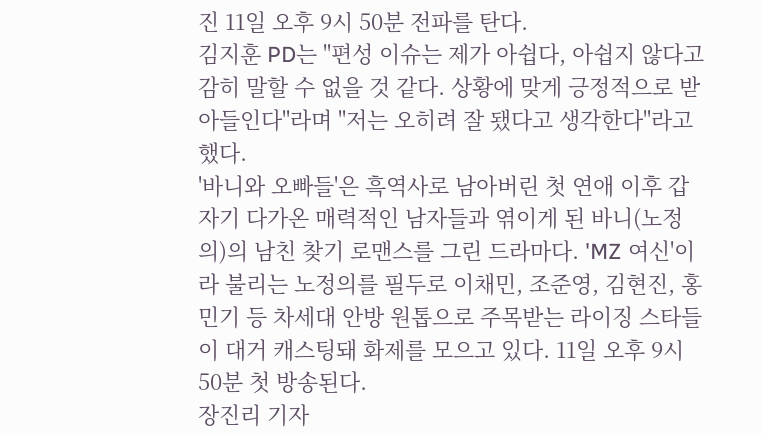진 11일 오후 9시 50분 전파를 탄다.
김지훈 PD는 "편성 이슈는 제가 아쉽다, 아쉽지 않다고 감히 말할 수 없을 것 같다. 상황에 맞게 긍정적으로 받아들인다"라며 "저는 오히려 잘 됐다고 생각한다"라고 했다.
'바니와 오빠들'은 흑역사로 남아버린 첫 연애 이후 갑자기 다가온 매력적인 남자들과 엮이게 된 바니(노정의)의 남친 찾기 로맨스를 그린 드라마다. 'MZ 여신'이라 불리는 노정의를 필두로 이채민, 조준영, 김현진, 홍민기 등 차세대 안방 원톱으로 주목받는 라이징 스타들이 대거 캐스팅돼 화제를 모으고 있다. 11일 오후 9시 50분 첫 방송된다.
장진리 기자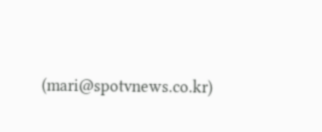(mari@spotvnews.co.kr)